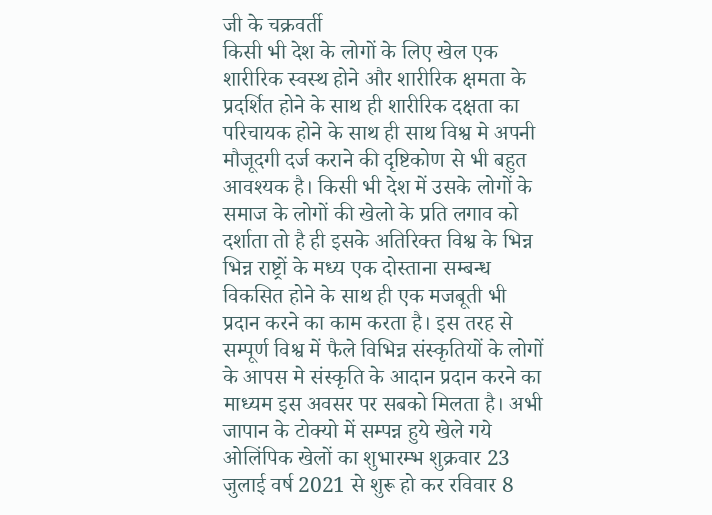जी के चक्रवर्ती
किसी भी देश के लोगों के लिए खेल एक शारीरिक स्वस्थ होने और शारीरिक क्षमता के प्रदर्शित होने के साथ ही शारीरिक दक्षता का परिचायक होने के साथ ही साथ विश्व मे अपनी मौजूदगी दर्ज कराने की दृष्टिकोण से भी बहुत आवश्यक है। किसी भी देश में उसके लोगों के समाज के लोगों की खेलो के प्रति लगाव को दर्शाता तो है ही इसके अतिरिक्त विश्व के भिन्न भिन्न राष्ट्रों के मध्य एक दोस्ताना सम्बन्ध विकसित होने के साथ ही एक मजबूती भी प्रदान करने का काम करता है। इस तरह से सम्पूर्ण विश्व में फैले विभिन्न संस्कृतियों के लोगों के आपस मे संस्कृति के आदान प्रदान करने का माध्यम इस अवसर पर सबको मिलता है। अभी जापान के टोक्यो में सम्पन्न हुये खेले गये ओलिंपिक खेलों का शुभारम्भ शुक्रवार 23 जुलाई वर्ष 2021 से शुरू हो कर रविवार 8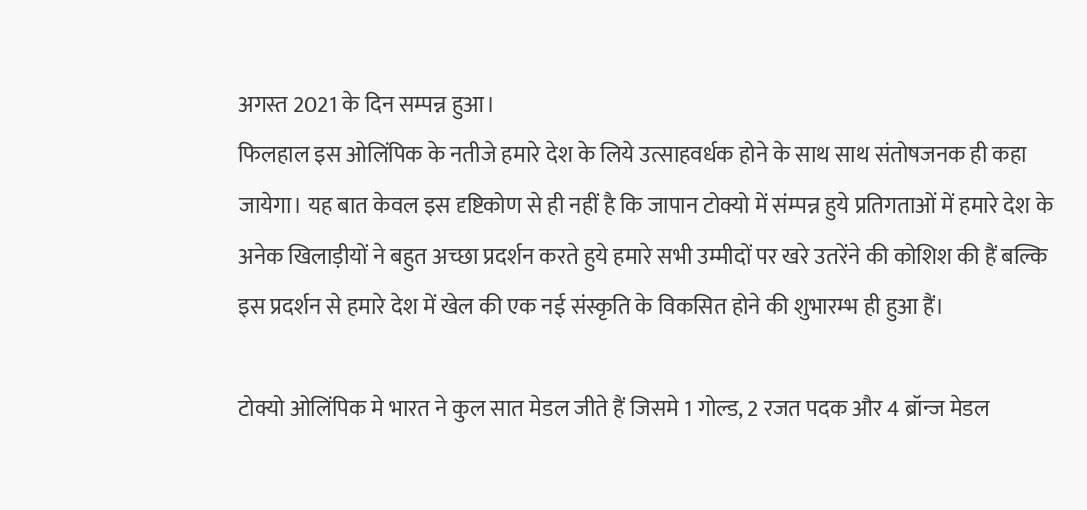अगस्त 2021 के दिन सम्पन्न हुआ।
फिलहाल इस ओलिंपिक के नतीजे हमारे देश के लिये उत्साहवर्धक होने के साथ साथ संतोषजनक ही कहा जायेगा। यह बात केवल इस दृष्टिकोण से ही नहीं है कि जापान टोक्यो में संम्पन्न हुये प्रतिगताओं में हमारे देश के अनेक खिलाड़ीयों ने बहुत अच्छा प्रदर्शन करते हुये हमारे सभी उम्मीदों पर खरे उतरेंने की कोशिश की हैं बल्कि इस प्रदर्शन से हमारे देश में खेल की एक नई संस्कृति के विकसित होने की शुभारम्भ ही हुआ हैं।

टोक्यो ओलिंपिक मे भारत ने कुल सात मेडल जीते हैं जिसमे 1 गोल्ड, 2 रजत पदक और 4 ब्रॉन्ज मेडल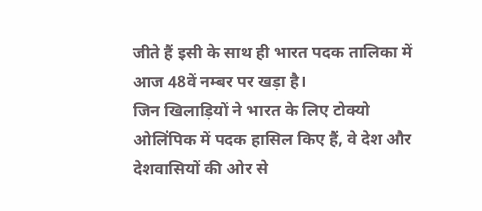जीते हैं इसी के साथ ही भारत पदक तालिका में आज 48वें नम्बर पर खड़ा है।
जिन खिलाड़ियों ने भारत के लिए टोक्यो ओलिंपिक में पदक हासिल किए हैं, वे देश और देशवासियों की ओर से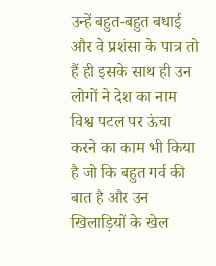उन्हें बहुत-बहुत बधाई और वे प्रशंसा के पात्र तो हैं ही इसके साथ ही उन लोगों ने देश का नाम विश्व पटल पर ऊंचा करने का काम भी किया है जो कि बहुत गर्व की बात है और उन खिलाड़ियों के खेल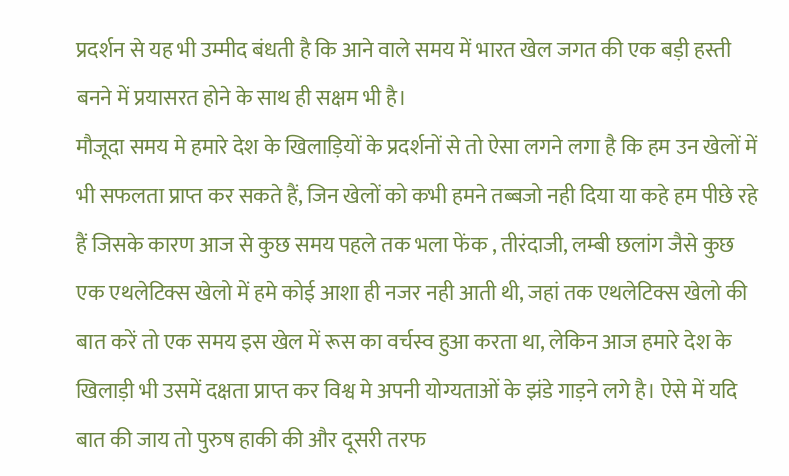प्रदर्शन से यह भी उम्मीद बंधती है कि आने वाले समय में भारत खेल जगत की एक बड़ी हस्ती बनने में प्रयासरत होने के साथ ही सक्षम भी है।
मौजूदा समय मे हमारे देश के खिलाड़ियों के प्रदर्शनों से तो ऐसा लगने लगा है कि हम उन खेलों में भी सफलता प्राप्त कर सकते हैं, जिन खेलों को कभी हमने तब्बजो नही दिया या कहे हम पीछे रहे हैं जिसके कारण आज से कुछ समय पहले तक भला फेंक , तीरंदाजी, लम्बी छलांग जैसे कुछ एक एथलेटिक्स खेलो में हमे कोई आशा ही नजर नही आती थी, जहां तक एथलेटिक्स खेलो की बात करें तो एक समय इस खेल में रूस का वर्चस्व हुआ करता था, लेकिन आज हमारे देश के खिलाड़ी भी उसमें दक्षता प्राप्त कर विश्व मे अपनी योग्यताओं के झंडे गाड़ने लगे है। ऐसे में यदि बात की जाय तो पुरुष हाकी की और दूसरी तरफ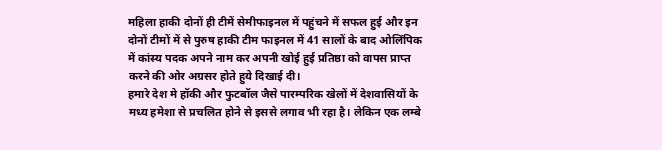महिला हाकी दोनों ही टीमें सेमीफाइनल में पहुंचने में सफल हुई और इन दोनों टीमों में से पुरुष हाकी टीम फाइनल में 41 सालों के बाद ओलिंपिक में कांस्य पदक अपने नाम कर अपनी खोई हुई प्रतिष्ठा को वापस प्राप्त करने की ओर अग्रसर होते हुये दिखाई दी।
हमारे देश मे हॉकी और फुटबॉल जैसे पारम्परिक खेलों में देशवासियों के मध्य हमेशा से प्रचलित होने से इससे लगाव भी रहा है। लेकिन एक लम्बे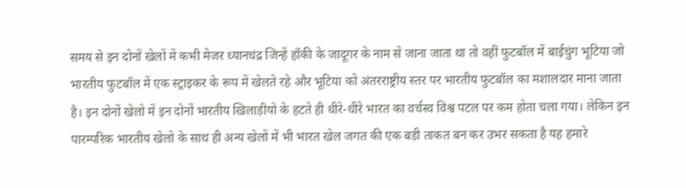समय से इन दोनों खेलों में कभी मेजर ध्यानचंद्र जिन्हें हॉकी के जादूगर के नाम से जाना जाता था तो वहीं फुटबॉल में बाईचुंग भूटिया जो भारतीय फुटबॉल में एक स्ट्राइकर के रूप में खेलते रहे और भूटिया को अंतरराष्ट्रीय स्तर पर भारतीय फुटबॉल का मशालदार माना जाता है। इन दोनों खेलो में इन दोनों भारतीय खिलाड़ीयो के हटते ही धीरे-धीरे भारत का वर्चस्व विश्व पटल पर कम होता चला गया। लेकिन इन पारम्परिक भारतीय खेलो के साथ ही अन्य खेलों में भी भारत खेल जगत की एक बड़ी ताकत बन कर उभर सकता है यह हमारे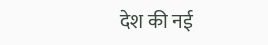देश की नई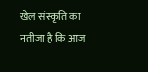खेल संस्कृति का नतीजा है कि आज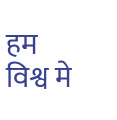हम विश्व मे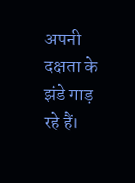अपनी दक्षता के झंडे गाड़ रहे हैं।